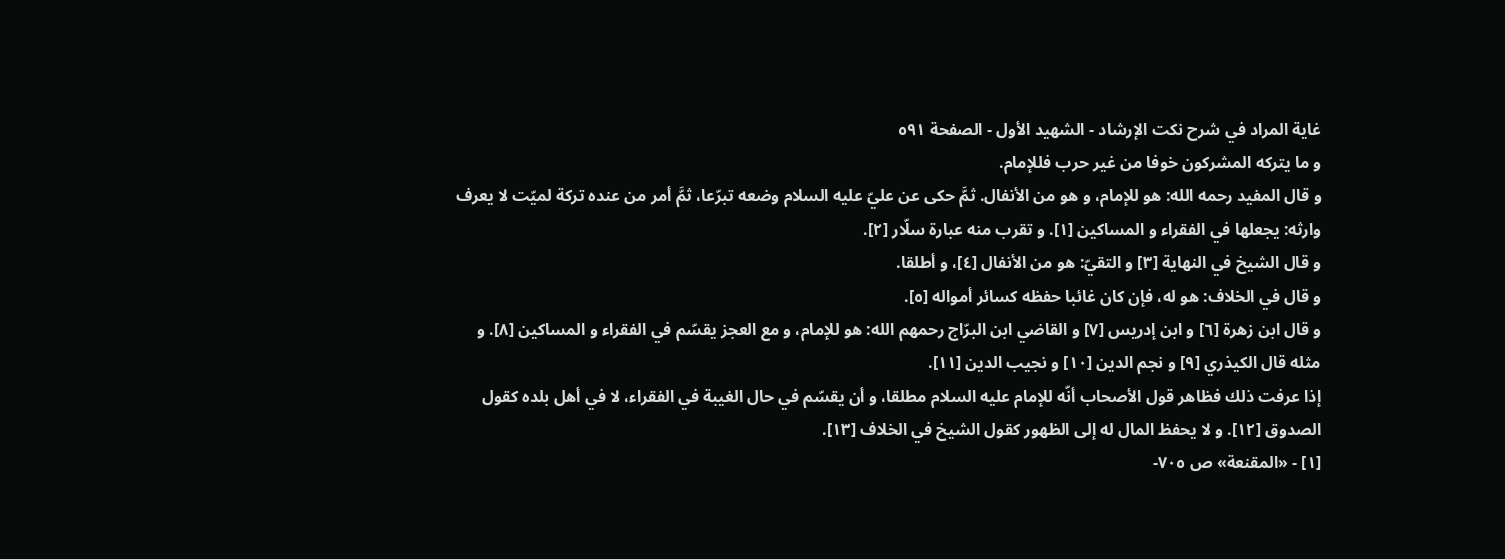غاية المراد في شرح نكت الإرشاد - الشهيد الأول - الصفحة ٥٩١
و ما يتركه المشركون خوفا من غير حرب فللإمام.
و قال المفيد رحمه الله: هو للإمام، و هو من الأنفال. ثمَّ حكى عن عليّ عليه السلام وضعه تبرّعا، ثمَّ أمر من عنده تركة لميّت لا يعرف وارثه: يجعلها في الفقراء و المساكين [١]. و تقرب منه عبارة سلّار [٢].
و قال الشيخ في النهاية [٣] و التقيّ: هو من الأنفال [٤]، و أطلقا.
و قال في الخلاف: هو له، فإن كان غائبا حفظه كسائر أمواله [٥].
و قال ابن زهرة [٦] و ابن إدريس [٧] و القاضي ابن البرّاج رحمهم الله: هو للإمام، و مع العجز يقسّم في الفقراء و المساكين [٨]. و مثله قال الكيذري [٩] و نجم الدين [١٠] و نجيب الدين [١١].
إذا عرفت ذلك فظاهر قول الأصحاب أنّه للإمام عليه السلام مطلقا، و أن يقسّم في حال الغيبة في الفقراء، لا في أهل بلده كقول الصدوق [١٢]. و لا يحفظ المال له إلى الظهور كقول الشيخ في الخلاف [١٣].
[١] - «المقنعة» ص ٧٠٥-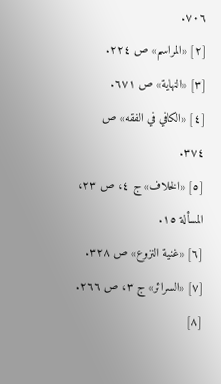٧٠٦.
[٢] «المراسم» ص ٢٢٤.
[٣] «النهاية» ص ٦٧١.
[٤] «الكافي في الفقه» ص ٣٧٤.
[٥] «الخلاف» ج ٤، ص ٢٣، المسألة ١٥.
[٦] «غنية النزوع» ص ٣٢٨.
[٧] «السرائر» ج ٣، ص ٢٦٦.
[٨]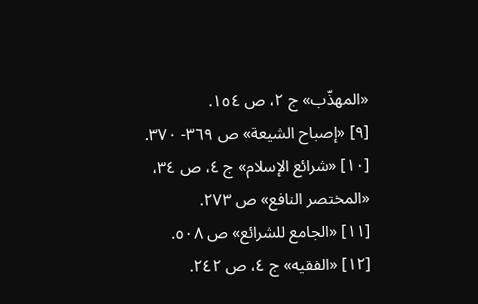«المهذّب» ج ٢، ص ١٥٤.
[٩] «إصباح الشيعة» ص ٣٦٩- ٣٧٠.
[١٠] «شرائع الإسلام» ج ٤، ص ٣٤، «المختصر النافع» ص ٢٧٣.
[١١] «الجامع للشرائع» ص ٥٠٨.
[١٢] «الفقيه» ج ٤، ص ٢٤٢.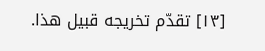[١٣] تقدّم تخريجه قبيل هذا.